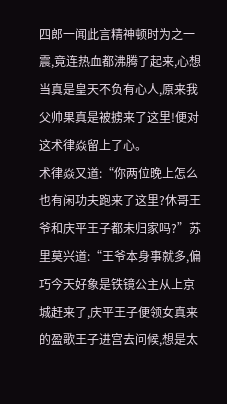四郎一闻此言精神顿时为之一震,竟连热血都沸腾了起来,心想当真是皇天不负有心人,原来我父帅果真是被掳来了这里!便对这术律焱留上了心。
术律焱又道:“你两位晚上怎么也有闲功夫跑来了这里?休哥王爷和庆平王子都未归家吗?”苏里莫兴道:“王爷本身事就多,偏巧今天好象是铁镜公主从上京城赶来了,庆平王子便领女真来的盈歌王子进宫去问候,想是太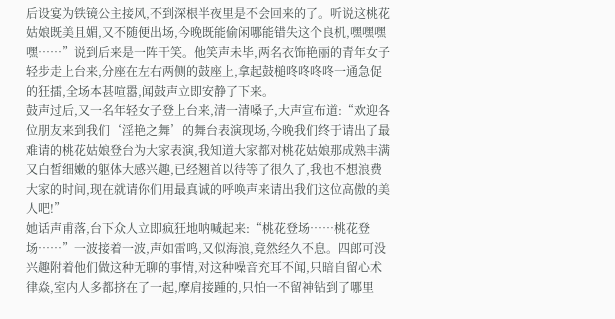后设宴为铁镜公主接风,不到深根半夜里是不会回来的了。听说这桃花姑娘既美且媚,又不随便出场,今晚既能偷闲哪能错失这个良机,嘿嘿嘿嘿……”说到后来是一阵干笑。他笑声未毕,两名衣饰艳丽的青年女子轻步走上台来,分座在左右两侧的鼓座上,拿起鼓槌咚咚咚咚一通急促的狂擂,全场本甚喧嚣,闻鼓声立即安静了下来。
鼓声过后,又一名年轻女子登上台来,清一清嗓子,大声宣布道:“欢迎各位朋友来到我们‘淫艳之舞’的舞台表演现场,今晚我们终于请出了最难请的桃花姑娘登台为大家表演,我知道大家都对桃花姑娘那成熟丰满又白皙细嫩的躯体大感兴趣,已经翘首以待等了很久了,我也不想浪费大家的时间,现在就请你们用最真诚的呼唤声来请出我们这位高傲的美人吧!”
她话声甫落,台下众人立即疯狂地呐喊起来:“桃花登场……桃花登场……”一波接着一波,声如雷鸣,又似海浪,竟然经久不息。四郎可没兴趣附着他们做这种无聊的事情,对这种噪音充耳不闻,只暗自留心术律焱,室内人多都挤在了一起,摩肩接踵的,只怕一不留神钻到了哪里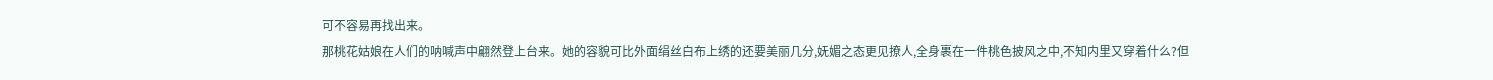可不容易再找出来。
那桃花姑娘在人们的呐喊声中翩然登上台来。她的容貌可比外面绢丝白布上绣的还要美丽几分,妩媚之态更见撩人,全身裹在一件桃色披风之中,不知内里又穿着什么?但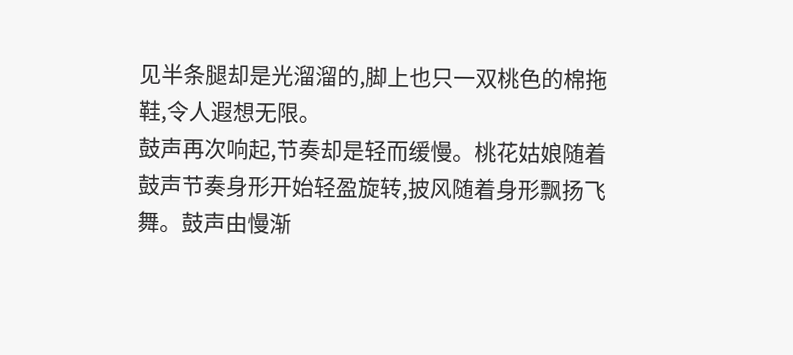见半条腿却是光溜溜的,脚上也只一双桃色的棉拖鞋,令人遐想无限。
鼓声再次响起,节奏却是轻而缓慢。桃花姑娘随着鼓声节奏身形开始轻盈旋转,披风随着身形飘扬飞舞。鼓声由慢渐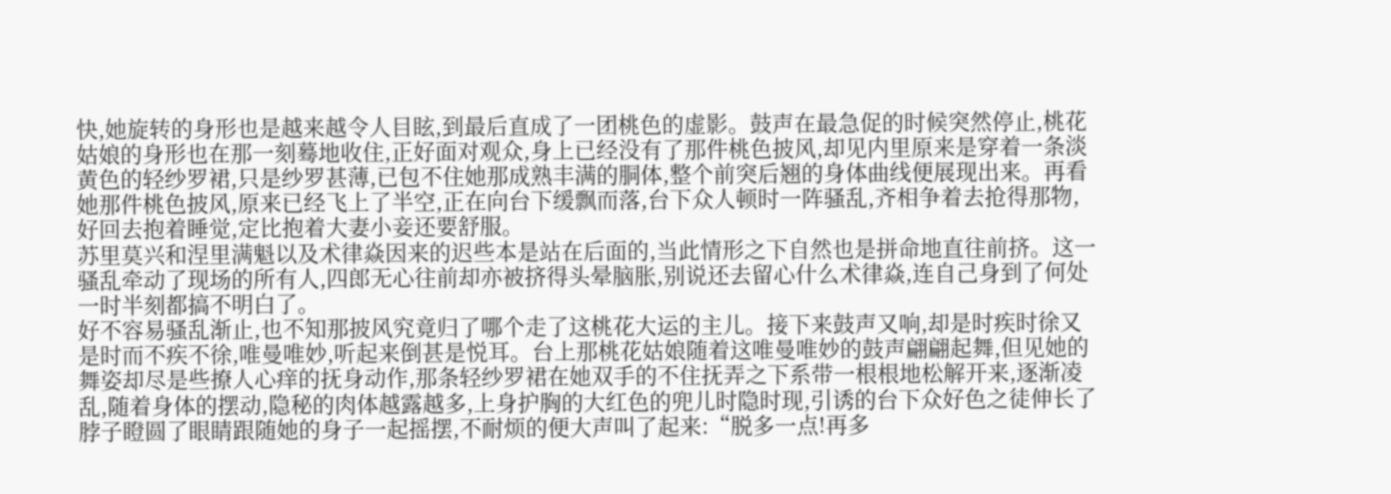快,她旋转的身形也是越来越令人目眩,到最后直成了一团桃色的虚影。鼓声在最急促的时候突然停止,桃花姑娘的身形也在那一刻蓦地收住,正好面对观众,身上已经没有了那件桃色披风,却见内里原来是穿着一条淡黄色的轻纱罗裙,只是纱罗甚薄,已包不住她那成熟丰满的胴体,整个前突后翘的身体曲线便展现出来。再看她那件桃色披风,原来已经飞上了半空,正在向台下缓飘而落,台下众人顿时一阵骚乱,齐相争着去抢得那物,好回去抱着睡觉,定比抱着大妻小妾还要舒服。
苏里莫兴和涅里满魁以及术律焱因来的迟些本是站在后面的,当此情形之下自然也是拼命地直往前挤。这一骚乱牵动了现场的所有人,四郎无心往前却亦被挤得头晕脑胀,别说还去留心什么术律焱,连自己身到了何处一时半刻都搞不明白了。
好不容易骚乱渐止,也不知那披风究竟归了哪个走了这桃花大运的主儿。接下来鼓声又响,却是时疾时徐又是时而不疾不徐,唯曼唯妙,听起来倒甚是悦耳。台上那桃花姑娘随着这唯曼唯妙的鼓声翩翩起舞,但见她的舞姿却尽是些撩人心痒的抚身动作,那条轻纱罗裙在她双手的不住抚弄之下系带一根根地松解开来,逐渐凌乱,随着身体的摆动,隐秘的肉体越露越多,上身护胸的大红色的兜儿时隐时现,引诱的台下众好色之徒伸长了脖子瞪圆了眼睛跟随她的身子一起摇摆,不耐烦的便大声叫了起来:“脱多一点!再多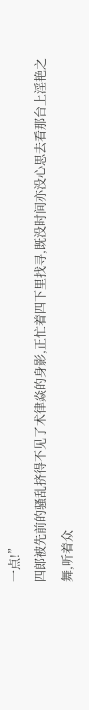一点!”
四郎被先前的骚乱挤得不见了术律焱的身影,正忙着四下里找寻,既没时间亦没心思去看那台上淫艳之舞,听着众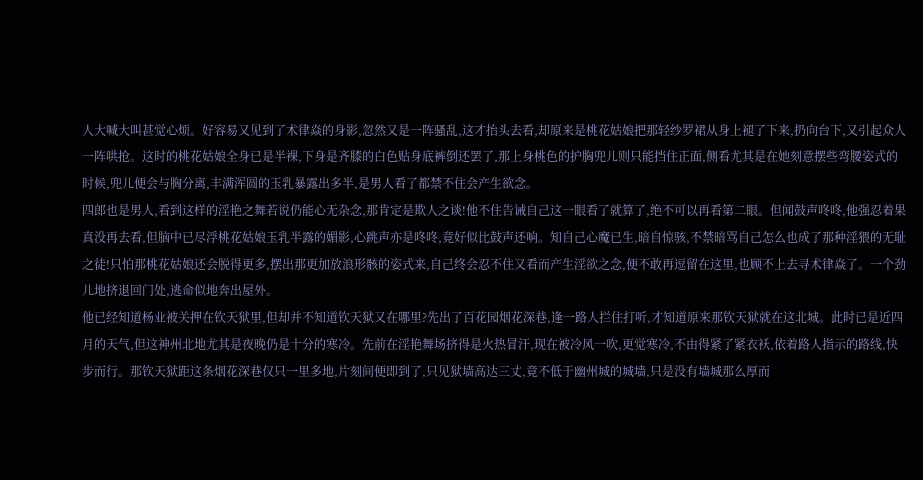人大喊大叫甚觉心烦。好容易又见到了术律焱的身影,忽然又是一阵骚乱,这才抬头去看,却原来是桃花姑娘把那轻纱罗裙从身上褪了下来,扔向台下,又引起众人一阵哄抢。这时的桃花姑娘全身已是半裸,下身是齐膝的白色贴身底裤倒还罢了,那上身桃色的护胸兜儿则只能挡住正面,侧看尤其是在她刻意摆些弯腰姿式的时候,兜儿便会与胸分离,丰满浑圆的玉乳暴露出多半,是男人看了都禁不住会产生欲念。
四郎也是男人,看到这样的淫艳之舞若说仍能心无杂念,那肯定是欺人之谈!他不住告诫自己这一眼看了就算了,绝不可以再看第二眼。但闻鼓声咚咚,他强忍着果真没再去看,但脑中已尽浮桃花姑娘玉乳半露的媚影,心跳声亦是咚咚,竟好似比鼓声还响。知自己心魔已生,暗自惊骇,不禁暗骂自己怎么也成了那种淫猥的无耻之徒!只怕那桃花姑娘还会脱得更多,摆出那更加放浪形骸的姿式来,自己终会忍不住又看而产生淫欲之念,便不敢再逗留在这里,也顾不上去寻术律焱了。一个劲儿地挤退回门处,逃命似地奔出屋外。
他已经知道杨业被关押在钦天狱里,但却并不知道钦天狱又在哪里?先出了百花园烟花深巷,逢一路人拦住打听,才知道原来那钦天狱就在这北城。此时已是近四月的天气,但这神州北地尤其是夜晚仍是十分的寒冷。先前在淫艳舞场挤得是火热冒汗,现在被冷风一吹,更觉寒冷,不由得紧了紧衣袄,依着路人指示的路线,快步而行。那钦天狱距这条烟花深巷仅只一里多地,片刻间便即到了,只见狱墙高达三丈,竟不低于幽州城的城墙,只是没有墙城那么厚而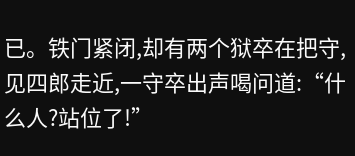已。铁门紧闭,却有两个狱卒在把守,见四郎走近,一守卒出声喝问道:“什么人?站位了!”